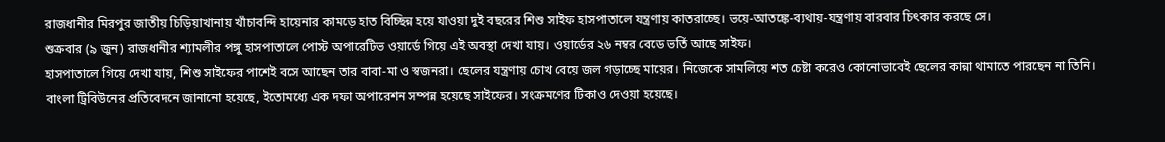রাজধানীর মিরপুর জাতীয় চিড়িয়াখানায় খাঁচাবন্দি হায়েনার কামড়ে হাত বিচ্ছিন্ন হয়ে যাওয়া দুই বছরের শিশু সাইফ হাসপাতালে যন্ত্রণায় কাতরাচ্ছে। ভয়ে-আতঙ্কে-ব্যথায়-যন্ত্রণায় বারবার চিৎকার করছে সে।
শুক্রবার (৯ জুন) রাজধানীর শ্যামলীর পঙ্গু হাসপাতালে পোস্ট অপারেটিভ ওয়ার্ডে গিয়ে এই অবস্থা দেখা যায়। ওয়ার্ডের ২৬ নম্বর বেডে ভর্তি আছে সাইফ।
হাসপাতালে গিয়ে দেখা যায়, শিশু সাইফের পাশেই বসে আছেন তার বাবা-মা ও স্বজনরা। ছেলের যন্ত্রণায় চোখ বেয়ে জল গড়াচ্ছে মায়ের। নিজেকে সামলিয়ে শত চেষ্টা করেও কোনোভাবেই ছেলের কান্না থামাতে পারছেন না তিনি।
বাংলা ট্রিবিউনের প্রতিবেদনে জানানো হয়েছে, ইতোমধ্যে এক দফা অপারেশন সম্পন্ন হয়েছে সাইফের। সংক্রমণের টিকাও দেওয়া হয়েছে।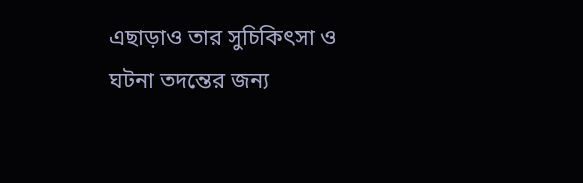এছাড়াও তার সুচিকিৎসা ও ঘটনা তদন্তের জন্য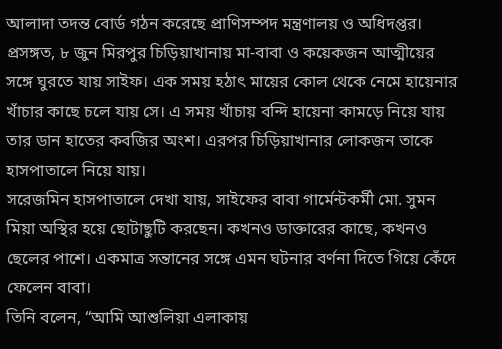আলাদা তদন্ত বোর্ড গঠন করেছে প্রাণিসম্পদ মন্ত্রণালয় ও অধিদপ্তর।
প্রসঙ্গত, ৮ জুন মিরপুর চিড়িয়াখানায় মা-বাবা ও কয়েকজন আত্মীয়ের সঙ্গে ঘুরতে যায় সাইফ। এক সময় হঠাৎ মায়ের কোল থেকে নেমে হায়েনার খাঁচার কাছে চলে যায় সে। এ সময় খাঁচায় বন্দি হায়েনা কামড়ে নিয়ে যায় তার ডান হাতের কবজির অংশ। এরপর চিড়িয়াখানার লোকজন তাকে হাসপাতালে নিয়ে যায়।
সরেজমিন হাসপাতালে দেখা যায়, সাইফের বাবা গার্মেন্টকর্মী মো. সুমন মিয়া অস্থির হয়ে ছোটাছুটি করছেন। কখনও ডাক্তারের কাছে, কখনও ছেলের পাশে। একমাত্র সন্তানের সঙ্গে এমন ঘটনার বর্ণনা দিতে গিয়ে কেঁদে ফেলেন বাবা।
তিনি বলেন, “আমি আশুলিয়া এলাকায়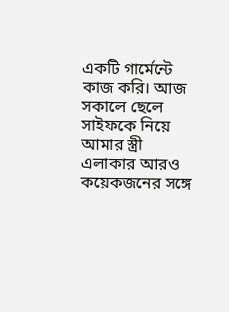একটি গার্মেন্টে কাজ করি। আজ সকালে ছেলে সাইফকে নিয়ে আমার স্ত্রী এলাকার আরও কয়েকজনের সঙ্গে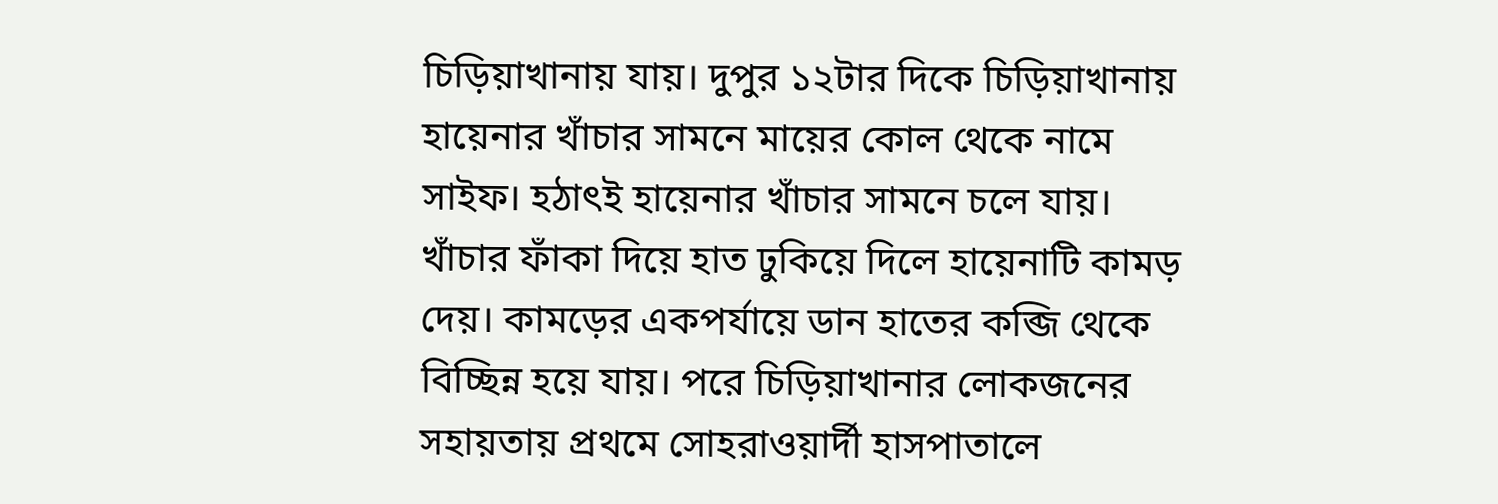চিড়িয়াখানায় যায়। দুপুর ১২টার দিকে চিড়িয়াখানায় হায়েনার খাঁচার সামনে মায়ের কোল থেকে নামে সাইফ। হঠাৎই হায়েনার খাঁচার সামনে চলে যায়। খাঁচার ফাঁকা দিয়ে হাত ঢুকিয়ে দিলে হায়েনাটি কামড় দেয়। কামড়ের একপর্যায়ে ডান হাতের কব্জি থেকে বিচ্ছিন্ন হয়ে যায়। পরে চিড়িয়াখানার লোকজনের সহায়তায় প্রথমে সোহরাওয়ার্দী হাসপাতালে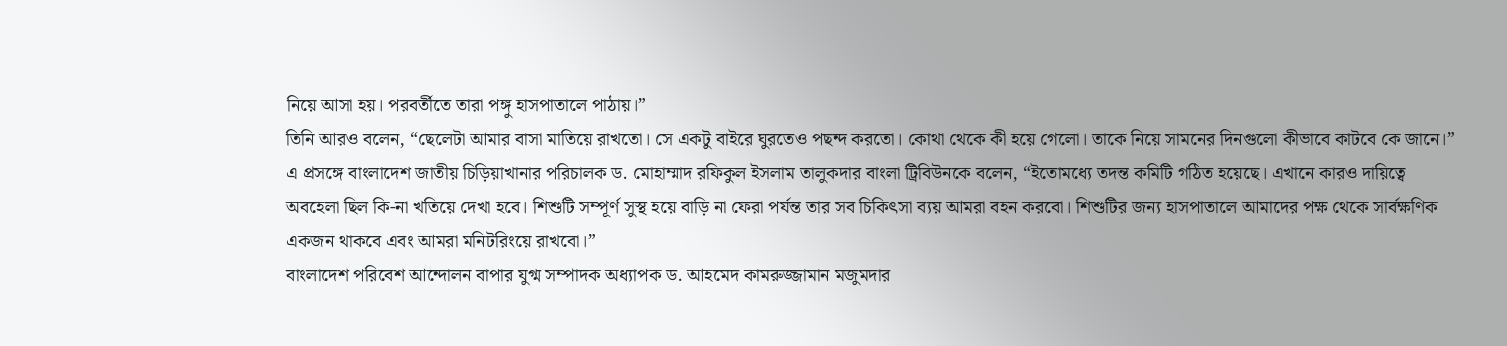নিয়ে আসা হয়। পরবর্তীতে তারা পঙ্গু হাসপাতালে পাঠায়।”
তিনি আরও বলেন, “ছেলেটা আমার বাসা মাতিয়ে রাখতো। সে একটু বাইরে ঘুরতেও পছন্দ করতো। কোথা থেকে কী হয়ে গেলো। তাকে নিয়ে সামনের দিনগুলো কীভাবে কাটবে কে জানে।”
এ প্রসঙ্গে বাংলাদেশ জাতীয় চিড়িয়াখানার পরিচালক ড. মোহাম্মাদ রফিকুল ইসলাম তালুকদার বাংলা ট্রিবিউনকে বলেন, “ইতোমধ্যে তদন্ত কমিটি গঠিত হয়েছে। এখানে কারও দায়িত্বে অবহেলা ছিল কি-না খতিয়ে দেখা হবে। শিশুটি সম্পূর্ণ সুস্থ হয়ে বাড়ি না ফেরা পর্যন্ত তার সব চিকিৎসা ব্যয় আমরা বহন করবো। শিশুটির জন্য হাসপাতালে আমাদের পক্ষ থেকে সার্বক্ষণিক একজন থাকবে এবং আমরা মনিটরিংয়ে রাখবো।”
বাংলাদেশ পরিবেশ আন্দোলন বাপার যুগ্ম সম্পাদক অধ্যাপক ড. আহমেদ কামরুজ্জামান মজুমদার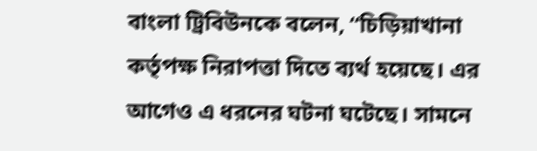বাংলা ট্রিবিউনকে বলেন, “চিড়িয়াখানা কর্তৃপক্ষ নিরাপত্তা দিতে ব্যর্থ হয়েছে। এর আগেও এ ধরনের ঘটনা ঘটেছে। সামনে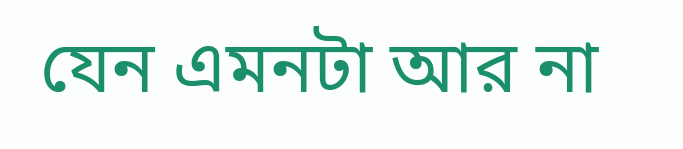যেন এমনটা আর না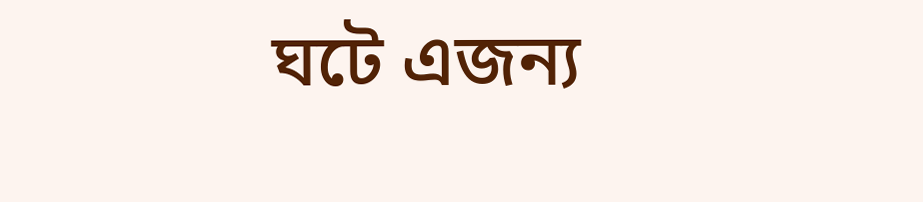ঘটে এজন্য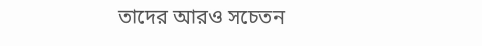তাদের আরও সচেতন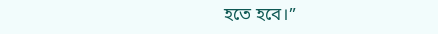হতে হবে।”